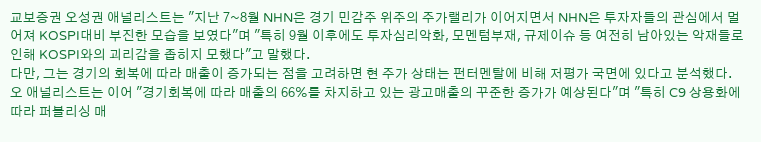교보증권 오성권 애널리스트는 "지난 7~8월 NHN은 경기 민감주 위주의 주가랠리가 이어지면서 NHN은 투자자들의 관심에서 멀어져 KOSPI대비 부진한 모습을 보였다"며 "특히 9월 이후에도 투자심리악화, 모멘텀부재, 규제이슈 등 여전히 남아있는 악재들로 인해 KOSPI와의 괴리감을 좁히지 모했다"고 말했다.
다만, 그는 경기의 회복에 따라 매출이 증가되는 점을 고려하면 현 주가 상태는 펀터멘탈에 비해 저평가 국면에 있다고 분석했다.
오 애널리스트는 이어 "경기회복에 따라 매출의 66%를 차지하고 있는 광고매출의 꾸준한 증가가 예상된다"며 "특히 C9 상용화에 따라 퍼블리싱 매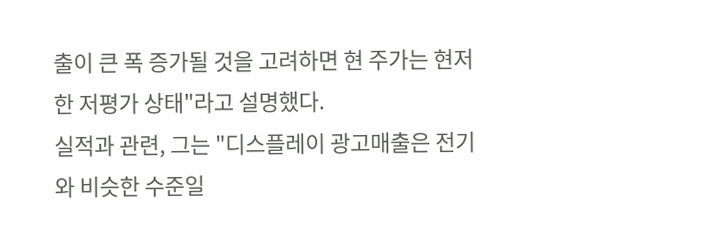출이 큰 폭 증가될 것을 고려하면 현 주가는 현저한 저평가 상태"라고 설명했다.
실적과 관련, 그는 "디스플레이 광고매출은 전기와 비슷한 수준일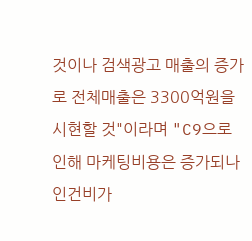것이나 검색광고 매출의 증가로 전체매출은 3300억원을 시현할 것"이라며 "C9으로 인해 마케팅비용은 증가되나 인건비가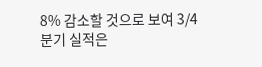8% 감소할 것으로 보여 3/4분기 실적은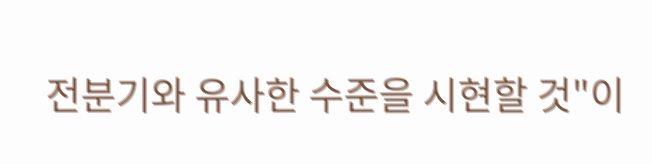전분기와 유사한 수준을 시현할 것"이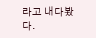라고 내다봤다.